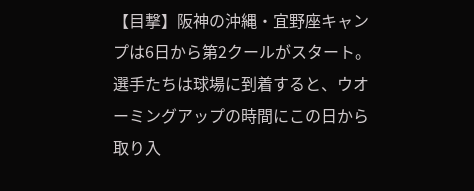【目撃】阪神の沖縄・宜野座キャンプは6日から第2クールがスタート。選手たちは球場に到着すると、ウオーミングアップの時間にこの日から取り入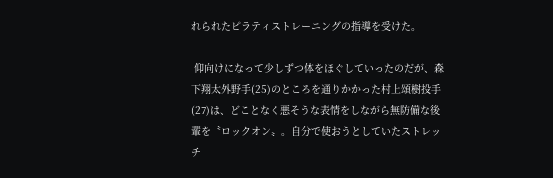れられたピラティストレーニングの指導を受けた。

 仰向けになって少しずつ体をほぐしていったのだが、森下翔太外野手(25)のところを通りかかった村上頌樹投手(27)は、どことなく悪そうな表情をしながら無防備な後輩を〝ロックオン〟。自分で使おうとしていたストレッチ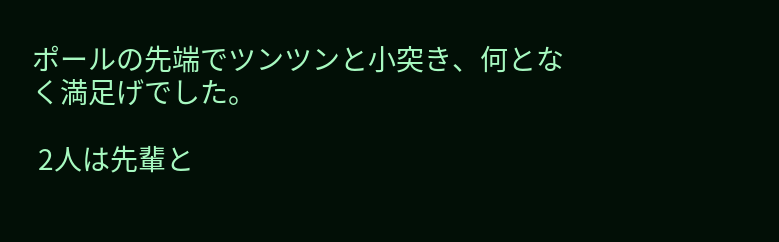ポールの先端でツンツンと小突き、何となく満足げでした。

 2人は先輩と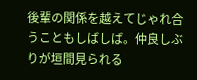後輩の関係を越えてじゃれ合うこともしばしば。仲良しぶりが垣間見られる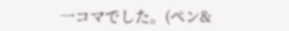一コマでした。(ペン&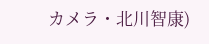カメラ・北川智康)